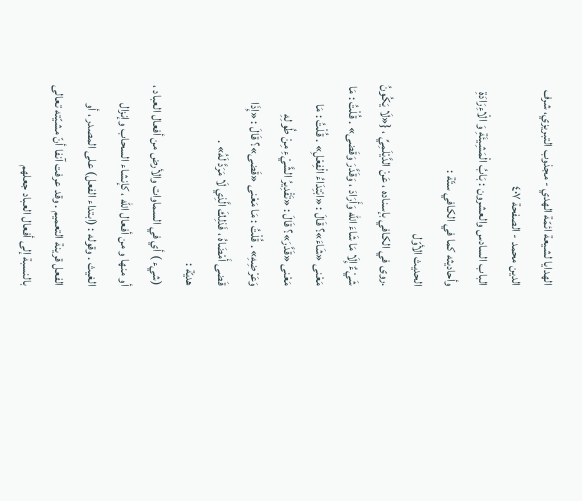الهدايا لشيعة ائمّة الهدي - مجذوب التبریزي، شرف الدین محمد - الصفحة ٤٠٧
الباب السادس والعشرون : بَابُ الْمَشِيئَةِ وَ الْاءِرَادَةِ
وأحاديثه كما في الكافي ستّة :
الحديث الأوّل
.روى في الكافي بإسناده ، عَنْ الدَّيْلَمِيِّ ، {«لَا يَكُونُ شَيْءٌ إِلَا مَا شَاءَ اللّه وَأَرَادَ ، وَقَدَّرَ وَقَضى» . قُلْتُ : مَا مَعْنى «شَاءَ»؟ قَالَ : «ابْتِدَاءُ الْفِعْلِ» . قُلْتُ : مَا مَعْنى «قَدَّرَ»؟ قَالَ : «تَقْدِيرُ الشَّيْءِ مِنْ طُولِهِ وَعَرْضِهِ» . قُلْتُ : مَا مَعْنى «قَضى»؟ قَالَ : «إِذَا قَضى أَمْضَاهُ ، فَذلِكَ الَّذِي لَا مَرَدَّ لَهُ» .
هديّة :
(شيء ) أي في السماوات والأرض من أفعال العباد ، أو منها و من أفعال اللّه ، كإنشاء السحاب وإنزال الغيث . وقوله : (ابتداء الفعل) على المصدر ، أو الفعل قرينة التعميم . وقد عرفت آنفا أنّ مشيّته تعالى بالنسبة إلى أفعال العباد جعلهم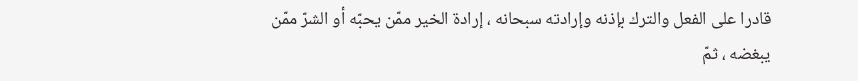قادرا على الفعل والترك بإذنه وإرادته سبحانه ، إرادة الخير ممّن يحبّه أو الشرّ ممّن يبغضه ، ثمّ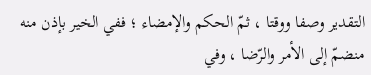التقدير وصفا ووقتا ، ثمّ الحكم والإمضاء ؛ ففي الخير بإذن منه منضمّ إلى الأمر والرّضا ، وفي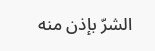الشرّ بإذن منه